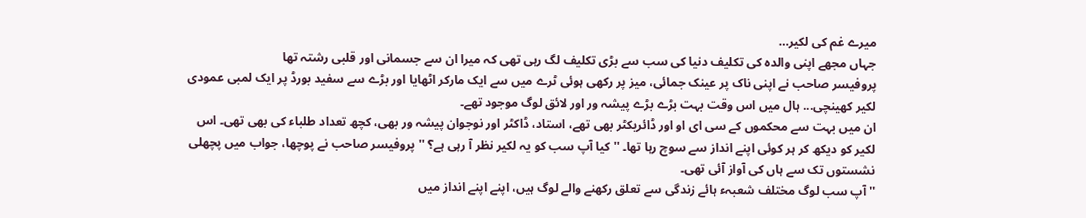میرے غم کی لکیر…
جہاں مجھے اپنی والدہ کی تکلیف دنیا کی سب سے بڑی تکلیف لگ رہی تھی کہ میرا ان سے جسمانی اور قلبی رشتہ تھا
پروفیسر صاحب نے اپنی ناک پر عینک جمائی، میز پر رکھی ہوئی ٹرے میں سے ایک مارکر اٹھایا اور بڑے سے سفید بورڈ پر ایک لمبی عمودی لکیر کھینچی... ہال میں اس وقت بہت بڑے بڑے پیشہ ور اور لائق لوگ موجود تھے۔
ان میں بہت سے محکموں کے سی ای او اور ڈائریکٹر بھی تھے، استاد، ڈاکٹر اور نوجوان پیشہ ور بھی، کچھ تعداد طلباء کی بھی تھی۔ اس لکیر کو دیکھ کر ہر کوئی اپنے انداز سے سوچ رہا تھا۔ '' کیا آپ سب کو یہ لکیر نظر آ رہی ہے؟ '' پروفیسر صاحب نے پوچھا، جواب میں پچھلی نشستوں تک سے ہاں کی آواز آئی تھی۔
'' آپ سب لوگ مختلف شعبہء ہائے زندگی سے تعلق رکھنے والے لوگ ہیں، اپنے اپنے انداز میں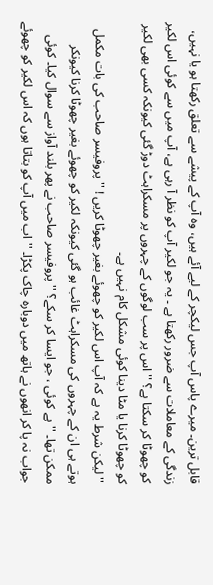قابل ترین۔ میرے پاس آپ جس لیکچر کے لیے آئے ہیں، وہ آپ کے پیشے سے تعلق رکھتا ہو یا نہیں، زندگی کے معاملات سے ضرور رکھتا ہے ۔ یہ جو لکیر آپ کو نظر آ رہی ہے، آپ میں سے کوئی اس لکیر کو چھوٹا کر سکتا ہے؟ '' اس پر سب لوگوں کے چہروں پر مسکراہٹ دوڑ گئی کیونکہ کسی بھی لکیر کو چھوٹا کرنا یا مٹا دینا کوئی مشکل کام نہیں ہے۔
'' لیکن شرط یہ ہے کہ آپ اس لکیر کو چھوئے بغیر چھوٹا کریں ! '' پروفیسر صاحب کی بات مکمل ہوتے ہی ان کے چہروں کی مسکراہٹ غائب ہو گئی کیونکہ لکیر کو چھوئے بغیر چھوٹا کرنا کیونکر ممکن تھا۔ '' ہے کوئی ، جو ایسا کر سکے؟ '' پروفیسر صاحب نے پھر بلند آواز سے سوال کیا۔ کوئی جواب نہ پا کر انھوں نے ہاتھ میں دوبارہ چاک پکڑا۔ '' اب میں آپ کو بتاتا ہوں کہ اس لکیر کو چھوئے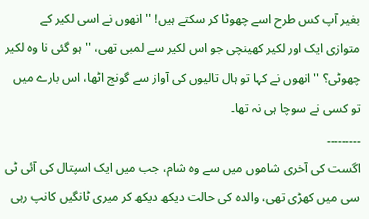بغیر آپ کس طرح اسے چھوٹا کر سکتے ہیں! '' انھوں نے اسی لکیر کے متوازی ایک اور لکیر کھینچی جو اس لکیر سے لمبی تھی، '' ہو گئی نا وہ لکیر چھوٹی؟ '' انھوں نے کہا تو ہال تالیوں کی آواز سے گونج اٹھا، اس بارے میں تو کسی نے سوچا ہی نہ تھا۔
۔۔۔۔۔۔۔۔۔
اگست کی آخری شاموں میں سے وہ شام، جب میں ایک اسپتال کی آئی ٹی سی میں کھڑی تھی، والدہ کی حالت دیکھ دیکھ کر میری ٹانگیں کانپ رہی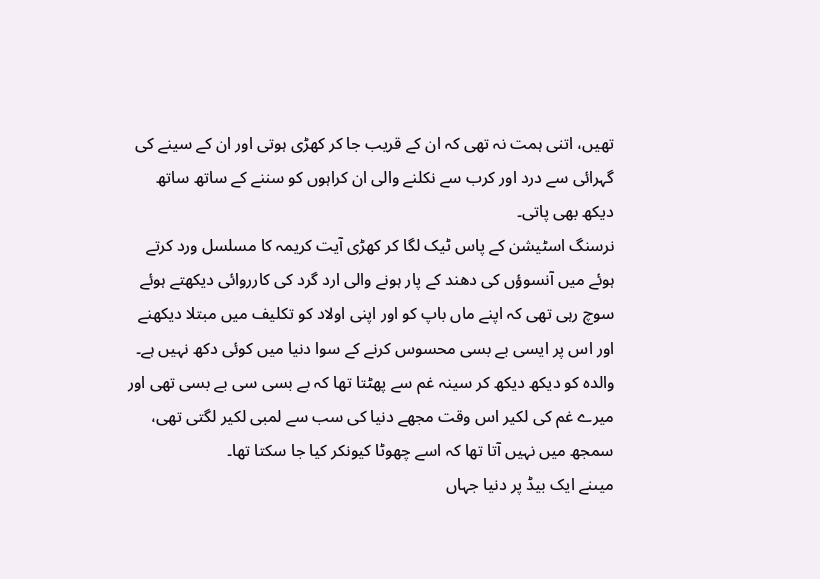تھیں، اتنی ہمت نہ تھی کہ ان کے قریب جا کر کھڑی ہوتی اور ان کے سینے کی گہرائی سے درد اور کرب سے نکلنے والی ان کراہوں کو سننے کے ساتھ ساتھ دیکھ بھی پاتی۔
نرسنگ اسٹیشن کے پاس ٹیک لگا کر کھڑی آیت کریمہ کا مسلسل ورد کرتے ہوئے میں آنسوؤں کی دھند کے پار ہونے والی ارد گرد کی کارروائی دیکھتے ہوئے سوچ رہی تھی کہ اپنے ماں باپ کو اور اپنی اولاد کو تکلیف میں مبتلا دیکھنے اور اس پر ایسی بے بسی محسوس کرنے کے سوا دنیا میں کوئی دکھ نہیں ہے۔ والدہ کو دیکھ دیکھ کر سینہ غم سے پھٹتا تھا کہ بے بسی سی بے بسی تھی اور میرے غم کی لکیر اس وقت مجھے دنیا کی سب سے لمبی لکیر لگتی تھی، سمجھ میں نہیں آتا تھا کہ اسے چھوٹا کیونکر کیا جا سکتا تھا۔
میںنے ایک بیڈ پر دنیا جہاں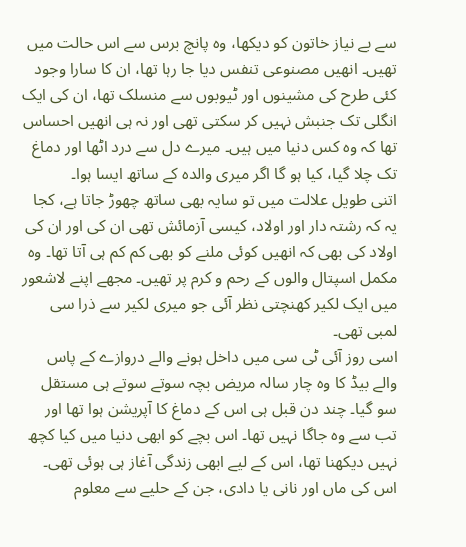سے بے نیاز خاتون کو دیکھا، وہ پانچ برس سے اس حالت میں تھیں۔ انھیں مصنوعی تنفس دیا جا رہا تھا، ان کا سارا وجود کئی طرح کی مشینوں اور ٹیوبوں سے منسلک تھا، ان کی ایک انگلی تک جنبش نہیں کر سکتی تھی اور نہ ہی انھیں احساس تھا کہ وہ کس دنیا میں ہیں۔ میرے دل سے درد اٹھا اور دماغ تک چلا گیا، کیا ہو گا اگر میری والدہ کے ساتھ ایسا ہوا۔
اتنی طویل علالت میں تو سایہ بھی ساتھ چھوڑ جاتا ہے، کجا یہ کہ رشتہ دار اور اولاد، کیسی آزمائش تھی ان کی اور ان کی اولاد کی بھی کہ انھیں کوئی ملنے کو بھی کم کم ہی آتا تھا۔ وہ مکمل اسپتال والوں کے رحم و کرم پر تھیں۔ مجھے اپنے لاشعور میں ایک لکیر کھنچتی نظر آئی جو میری لکیر سے ذرا سی لمبی تھی۔
اسی روز آئی ٹی سی میں داخل ہونے والے دروازے کے پاس والے بیڈ کا وہ چار سالہ مریض بچہ سوتے سوتے ہی مستقل سو گیا۔ چند دن قبل ہی اس کے دماغ کا آپریشن ہوا تھا اور تب سے وہ جاگا نہیں تھا۔ اس بچے کو ابھی دنیا میں کیا کچھ نہیں دیکھنا تھا، اس کے لیے ابھی زندگی آغاز ہی ہوئی تھی۔ اس کی ماں اور نانی یا دادی، جن کے حلیے سے معلوم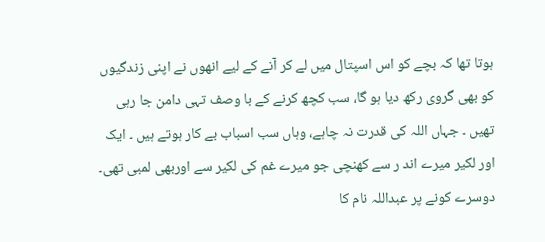ہوتا تھا کہ بچے کو اس اسپتال میں لے کر آنے کے لیے انھوں نے اپنی زندگیوں کو بھی گروی رکھ دیا ہو گا، سب کچھ کرنے کے با وصف تہی دامن جا رہی تھیں ۔ جہاں اللہ کی قدرت نہ چاہے، وہاں سب اسباب بے کار ہوتے ہیں ۔ ایک اور لکیر میرے اند ر سے کھنچی جو میرے غم کی لکیر سے اوربھی لمبی تھی۔
دوسرے کونے پر عبداللہ نام کا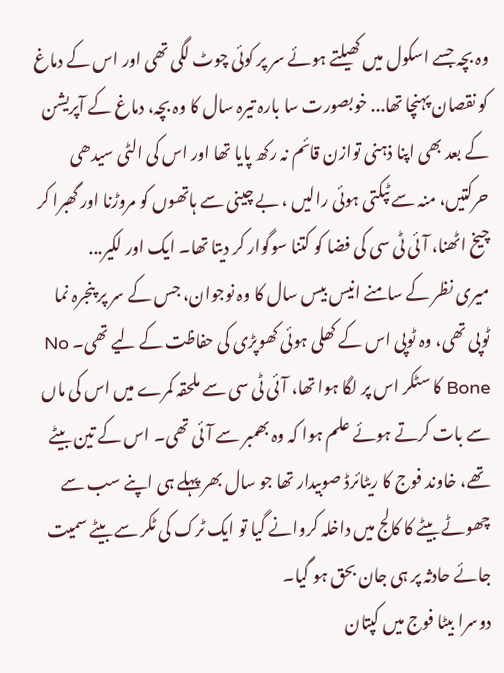وہ بچہ جسے اسکول میں کھیلتے ہوئے سر پر کوئی چوٹ لگی تھی اور اس کے دماغ کو نقصان پہنچا تھا... خوبصورت سا بارہ تیرہ سال کا وہ بچہ، دماغ کے آپریشن کے بعد بھی اپنا ذہنی توازن قائم نہ رکھ پایا تھا اور اس کی الٹی سیدھی حرکتیں، منہ سے ٹپکتی ہوئی رالیں ، بے چینی سے ہاتھوں کو مروڑنا اور گھبرا کر چیخ اٹھنا، آئی ٹی سی کی فضا کو کتنا سوگوار کر دیتا تھا۔ ایک اور لکیر...
میری نظر کے سامنے انیس بیس سال کا وہ نوجوان، جس کے سر پر پنجرہ نما ٹوپی تھی، وہ ٹوپی اس کے کھلی ہوئی کھوپڑی کی حفاظت کے لیے تھی۔ No Bone کا سٹکر اس پر لگا ہوا تھا، آئی ٹی سی سے ملحقہ کمرے میں اس کی ماں سے بات کرتے ہوئے علم ہوا کہ وہ بھمبر سے آئی تھی۔ اس کے تین بیٹے تھے، خاوند فوج کا ریٹائرڈ صوبیدار تھا جو سال بھر پہلے ہی اپنے سب سے چھوٹے بیٹے کا کالج میں داخلہ کروانے گیا تو ایک ٹرک کی ٹکر سے بیٹے سمیت جائے حادثہ پر ہی جان بحق ہو گیا۔
دوسرا بیٹا فوج میں کپتان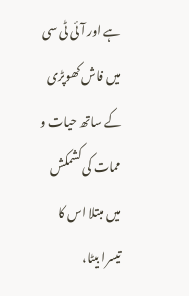ہے اور آئی ٹی سی میں فاش کھوپڑی کے ساتھ حیات و ممات کی کشمکش میں مبتلا اس کا تیسرا بیٹا،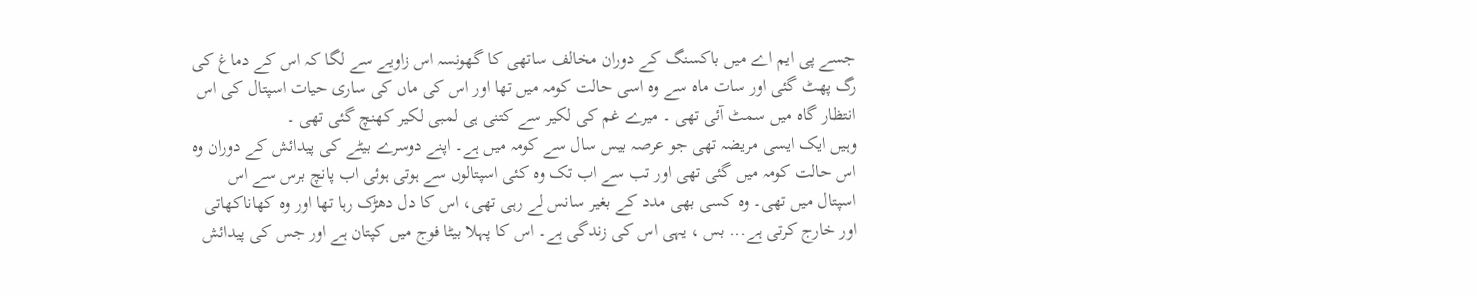جسے پی ایم اے میں باکسنگ کے دوران مخالف ساتھی کا گھونسہ اس زاویے سے لگا کہ اس کے دماغ کی رگ پھٹ گئی اور سات ماہ سے وہ اسی حالت کومہ میں تھا اور اس کی ماں کی ساری حیات اسپتال کی اس انتظار گاہ میں سمٹ آئی تھی ۔ میرے غم کی لکیر سے کتنی ہی لمبی لکیر کھنچ گئی تھی ۔
وہیں ایک ایسی مریضہ تھی جو عرصہ بیس سال سے کومہ میں ہے۔ اپنے دوسرے بیٹے کی پیدائش کے دوران وہ اس حالت کومہ میں گئی تھی اور تب سے اب تک وہ کئی اسپتالوں سے ہوتی ہوئی اب پانچ برس سے اس اسپتال میں تھی۔ وہ کسی بھی مدد کے بغیر سانس لے رہی تھی، اس کا دل دھڑک رہا تھا اور وہ کھاناکھاتی اور خارج کرتی ہے... بس ، یہی اس کی زندگی ہے۔ اس کا پہلا بیٹا فوج میں کپتان ہے اور جس کی پیدائش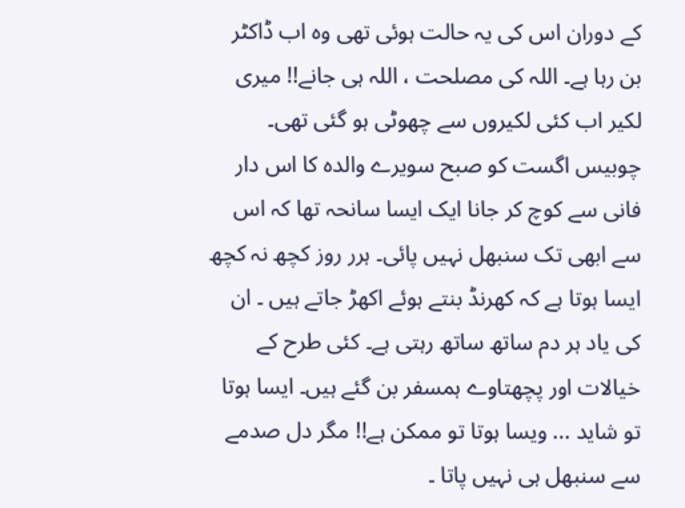کے دوران اس کی یہ حالت ہوئی تھی وہ اب ڈاکٹر بن رہا ہے۔ اللہ کی مصلحت ، اللہ ہی جانے!! میری لکیر اب کئی لکیروں سے چھوٹی ہو گئی تھی۔
چوبیس اگست کو صبح سویرے والدہ کا اس دار فانی سے کوچ کر جانا ایک ایسا سانحہ تھا کہ اس سے ابھی تک سنبھل نہیں پائی۔ ہرر روز کچھ نہ کچھ ایسا ہوتا ہے کہ کھرنڈ بنتے ہوئے اکھڑ جاتے ہیں ۔ ان کی یاد ہر دم ساتھ ساتھ رہتی ہے۔ کئی طرح کے خیالات اور پچھتاوے ہمسفر بن گئے ہیں۔ ایسا ہوتا تو شاید ... ویسا ہوتا تو ممکن ہے!! مگر دل صدمے سے سنبھل ہی نہیں پاتا ۔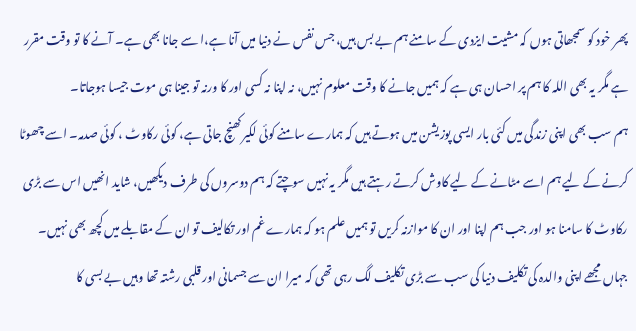پھر خود کو سمجھاتی ہوں کہ مشیت ایزدی کے سامنے ہم بے بس ہیں، جس نفس نے دنیا میں آنا ہے،ا سے جانا بھی ہے۔ آنے کا تو وقت مقرر ہے مگر یہ بھی اللہ کا ہم پر احسان ہی ہے کہ ہمیں جانے کا وقت معلوم نہیں، نہ اپنا نہ کسی اور کا ورنہ تو جینا ہی موت جیسا ہوجاتا۔
ہم سب بھی اپنی زندگی میں کئی بار ایسی پوزیشن میں ہوتے ہیں کہ ہمارے سامنے کوئی لکیر کھنچ جاتی ہے، کوئی رکاوٹ ، کوئی صدمہ۔ اسے چھوٹا کرنے کے لیے ہم اسے مٹانے کے لیے کاوش کرتے رہتے ہیں مگر یہ نہیں سوچتے کہ ہم دوسروں کی طرف دیکھیں، شاید انھیں اس سے بڑی رکاوٹ کا سامنا ہو اور جب ہم اپنا اور ان کا موازنہ کریں تو ہمیں علم ہو کہ ہمارے غم اور تکالیف تو ان کے مقابلے میں کچھ بھی نہیں۔
جہاں مجھے اپنی والدہ کی تکلیف دنیا کی سب سے بڑی تکلیف لگ رہی تھی کہ میرا ان سے جسمانی اور قلبی رشتہ تھا وہیں بے بسی کا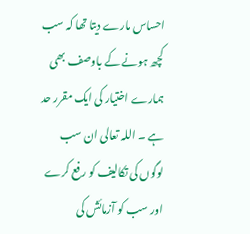احساس مارے دیتا تھا کہ سب کچھ ہونے کے باوصف بھی ہمارے اختیار کی ایک مقرر حد ہے ۔ اللہ تعالی ان سب لوگوں کی تکالیف کو رفع کرے اور سب کو آزمائش کی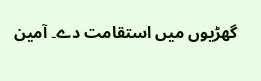گھڑیوں میں استقامت دے۔ آمین